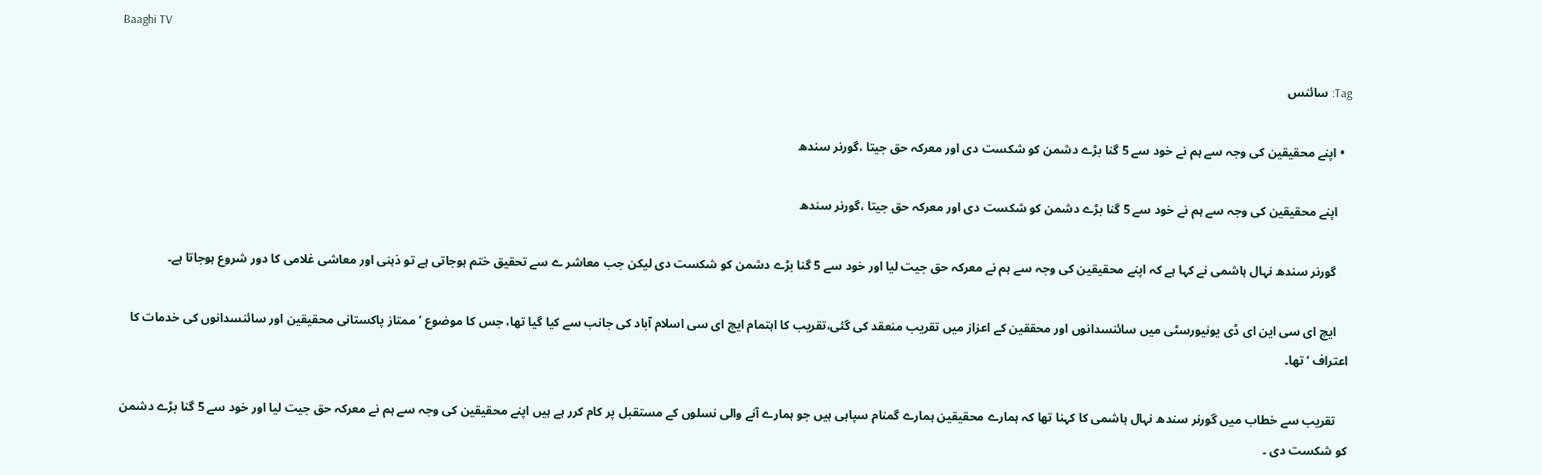Baaghi TV

Tag: سائنس

  • اپنے محقیقین کی وجہ سے ہم نے خود سے 5 گنا بڑے دشمن کو شکست دی اور معرکہ حق جیتا ،گورنر سندھ

    اپنے محقیقین کی وجہ سے ہم نے خود سے 5 گنا بڑے دشمن کو شکست دی اور معرکہ حق جیتا ،گورنر سندھ

    گورنر سندھ نہال ہاشمی نے کہا ہے کہ اپنے محقیقین کی وجہ سے ہم نے معرکہ حق جیت لیا اور خود سے 5 گنا بڑے دشمن کو شکست دی لیکن جب معاشر ے سے تحقیق ختم ہوجاتی ہے تو ذہنی اور معاشی غلامی کا دور شروع ہوجاتا ہے۔

    ایچ ای سی این ای ڈی یونیورسٹی میں سائنسدانوں اور محققین کے اعزاز میں تقریب منعقد کی گئی،تقریب کا اہتمام ایچ ای سی اسلام آباد کی جانب سے کیا گیا تھا، جس کا موضوع ’ممتاز پاکستانی محقیقین اور سائنسدانوں کی خدمات کا اعتراف ‘ تھا۔

    تقریب سے خطاب میں گورنر سندھ نہال ہاشمی کا کہنا تھا کہ ہمارے محقیقین ہمارے گمنام سپاہی ہیں جو ہمارے آنے والی نسلوں کے مستقبل پر کام کرر ہے ہیں اپنے محقیقین کی وجہ سے ہم نے معرکہ حق جیت لیا اور خود سے 5 گنا بڑے دشمن کو شکست دی ۔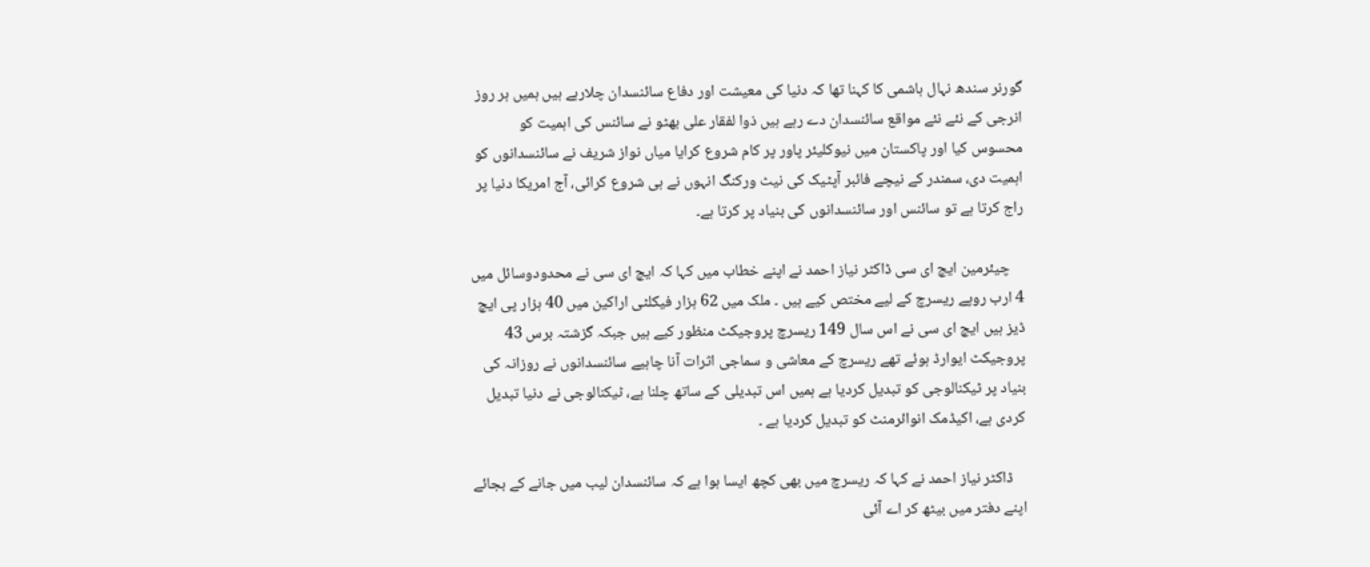گورنر سندھ نہال ہاشمی کا کہنا تھا کہ دنیا کی معیشت اور دفاع سائنسدان چلارہے ہیں ہمیں ہر روز انرجی کے نئے نئے مواقع سائنسدان دے رہے ہیں ذوا لفقار علی بھٹو نے سائنس کی اہمیت کو محسوس کیا اور پاکستان میں نیوکلیئر پاور پر کام شروع کرایا میاں نواز شریف نے سائنسدانوں کو اہمیت دی، سمندر کے نیچے فائبر آپٹیک کی نیٹ ورکنگ انہوں نے ہی شروع کرائی، آج امریکا دنیا پر راج کرتا ہے تو سائنس اور سائنسدانوں کی بنیاد پر کرتا ہے۔

    چیئرمین ایچ ای سی ڈاکٹر نیاز احمد نے اپنے خطاب میں کہا کہ ایچ ای سی نے محدودوسائل میں 4 ارب روپے ریسرچ کے لیے مختص کیے ہیں ۔ ملک میں 62 ہزار فیکلٹی اراکین میں 40 ہزار پی ایچ ڈیز ہیں ایچ ای سی نے اس سال 149 ریسرچ پروجیکٹ منظور کیے ہیں جبکہ گزشتہ برس 43 پروجیکٹ ایوارڈ ہوئے تھے ریسرچ کے معاشی و سماجی اثرات آنا چاہیے سائنسدانوں نے روزانہ کی بنیاد پر ٹیکنالوجی کو تبدیل کردیا ہے ہمیں اس تبدیلی کے ساتھ چلنا ہے، ٹیکنالوجی نے دنیا تبدیل کردی ہے، اکیڈمک انوائرمنٹ کو تبدیل کردیا ہے ۔

    ڈاکٹر نیاز احمد نے کہا کہ ریسرچ میں بھی کچھ ایسا ہوا ہے کہ سائنسدان لیب میں جانے کے بجائے اپنے دفتر میں بیٹھ کر اے آئی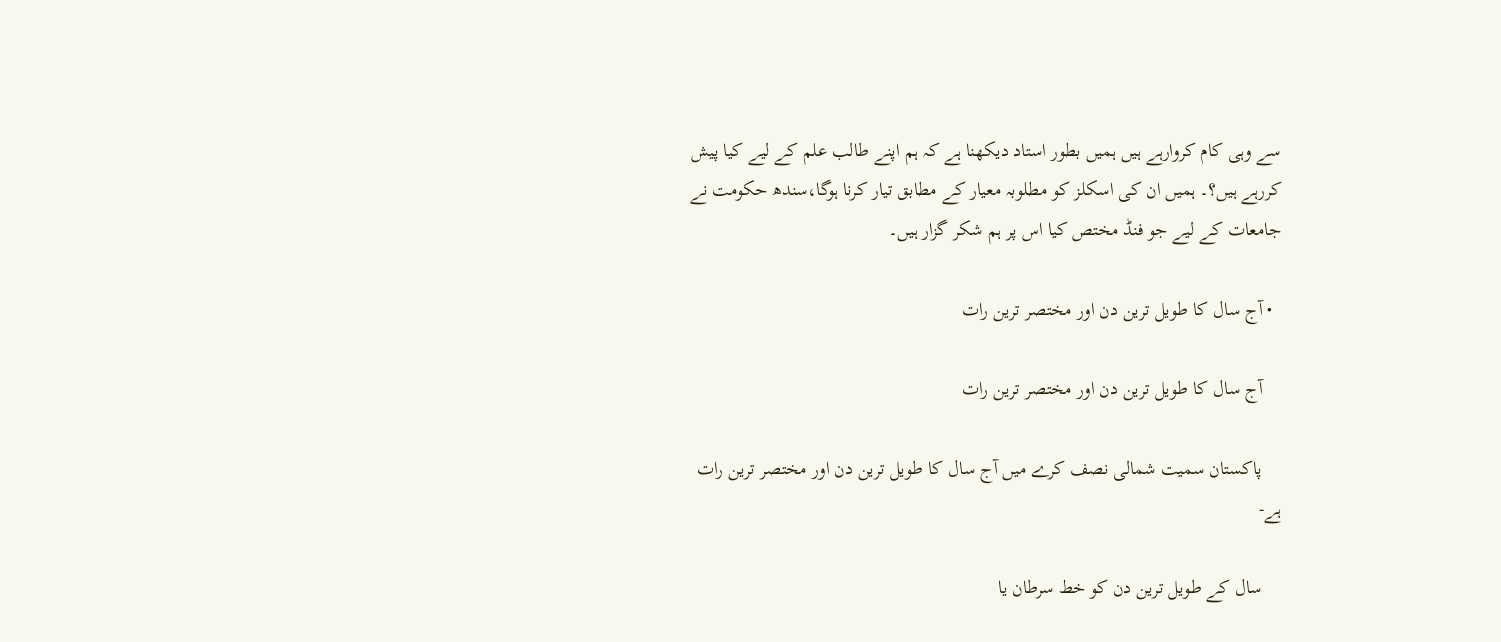سے وہی کام کروارہے ہیں ہمیں بطور استاد دیکھنا ہے کہ ہم اپنے طالب علم کے لیے کیا پیش کررہے ہیں؟۔ ہمیں ان کی اسکلز کو مطلوبہ معیار کے مطابق تیار کرنا ہوگا،سندھ حکومت نے جامعات کے لیے جو فنڈ مختص کیا اس پر ہم شکر گزار ہیں۔

  • آج سال کا طویل ترین دن اور مختصر ترین رات

    آج سال کا طویل ترین دن اور مختصر ترین رات

    پاکستان سمیت شمالی نصف کرے میں آج سال کا طویل ترین دن اور مختصر ترین رات ہے-

    سال کے طویل ترین دن کو خط سرطان یا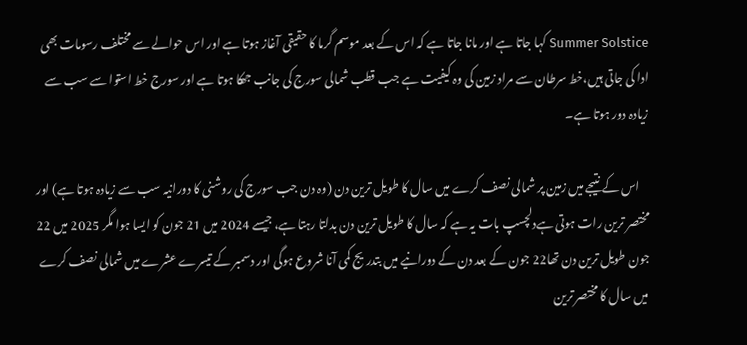Summer Solstice کہا جاتا ہے اور مانا جاتا ہے کہ اس کے بعد موسم گرما کا حقیقی آغاز ہوتا ہے اور اس حوالے سے مختلف رسومات بھی ادا کی جاتی ہیں،خط سرطان سے مراد زمین کی وہ کیفیت ہے جب قطب شمالی سورج کی جانب جھکا ہوتا ہے اور سورج خط استوا سے سب سے زیادہ دور ہوتا ہے۔

    اس کے نتیجے میں زمین پر شمالی نصف کرے میں سال کا طویل ترین دن (وہ دن جب سورج کی روشنی کا دورانیہ سب سے زیادہ ہوتا ہے) اور مختصر ترین رات ہوتی ہےدلچسپ بات یہ ہے کہ سال کا طویل ترین دن بدلتا رہتا ہے، جیسے 2024 میں 21 جون کو ایسا ہوا مگر 2025 میں 22 جون طویل ترین دن تھا22 جون کے بعد دن کے دورانیے میں بتدریج کمی آنا شروع ہوگی اور دسمبر کے تیسرے عشرے میں شمالی نصف کرے میں سال کا مختصر ترین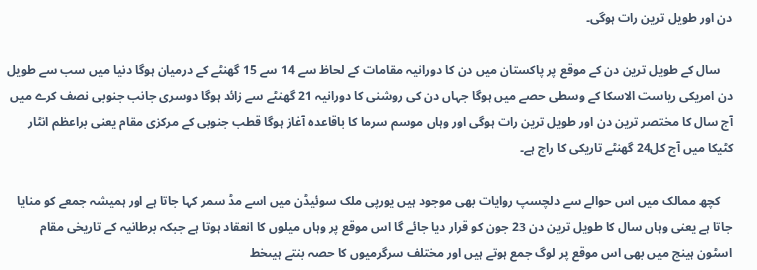دن اور طویل ترین رات ہوگی۔

    سال کے طویل ترین دن کے موقع پر پاکستان میں دن کا دورانیہ مقامات کے لحاظ سے 14 سے 15 گھنٹے کے درمیان ہوگا دنیا میں سب سے طویل دن امریکی ریاست الاسکا کے وسطی حصے میں ہوگا جہاں دن کی روشنی کا دورانیہ 21 گھنٹے سے زائد ہوگا دوسری جانب جنوبی نصف کرے میں آج سال کا مختصر ترین دن اور طویل ترین رات ہوگی اور وہاں موسم سرما کا باقاعدہ آغاز ہوگا قطب جنوبی کے مرکزی مقام یعنی براعظم انٹار کٹیکا میں آج کل24 گھنٹے تاریکی کا راج ہے۔

    کچھ ممالک میں اس حوالے سے دلچسپ روایات بھی موجود ہیں یورپی ملک سوئیڈن میں اسے مڈ سمر کہا جاتا ہے اور ہمیشہ جمعے کو منایا جاتا ہے یعنی وہاں سال کا طویل ترین دن 23 جون کو قرار دیا جائے گا اس موقع پر وہاں میلوں کا انعقاد ہوتا ہے جبکہ برطانیہ کے تاریخی مقام اسٹون ہینج میں بھی اس موقع پر لوگ جمع ہوتے ہیں اور مختلف سرگرمیوں کا حصہ بنتے ہیںخط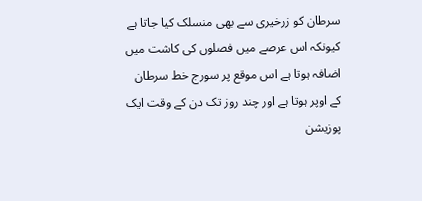سرطان کو زرخیری سے بھی منسلک کیا جاتا ہے کیونکہ اس عرصے میں فصلوں کی کاشت میں اضافہ ہوتا ہے اس موقع پر سورج خط سرطان کے اوپر ہوتا ہے اور چند روز تک دن کے وقت ایک پوزیشن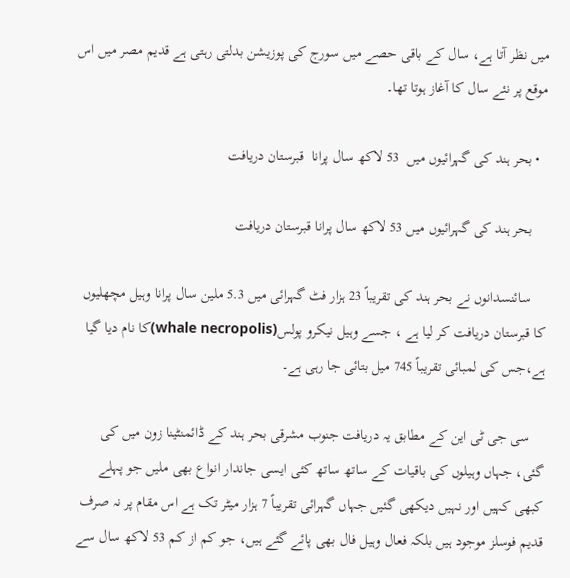میں نظر آتا ہے، سال کے باقی حصے میں سورج کی پوزیشن بدلتی رہتی ہے قدیم مصر میں اس موقع پر نئے سال کا آغاز ہوتا تھا۔

  • بحر ہند کی گہرائیوں میں  53 لاکھ سال پرانا  قبرستان دریافت

    بحر ہند کی گہرائیوں میں 53 لاکھ سال پرانا قبرستان دریافت

    سائنسدانوں نے بحر ہند کی تقریباً 23 ہزار فٹ گہرائی میں 5.3 ملین سال پرانا وہیل مچھلیوں کا قبرستان دریافت کر لیا ہے ، جسے وہیل نیکرو پولس(whale necropolis)کا نام دیا گیا ہے،جس کی لمبائی تقریباً 745 میل بتائی جا رہی ہے۔

    سی جی ٹی این کے مطابق یہ دریافت جنوب مشرقی بحر ہند کے ڈائمنٹینا زون میں کی گئی، جہاں وہیلوں کی باقیات کے ساتھ ساتھ کئی ایسی جاندار انواع بھی ملیں جو پہلے کبھی کہیں اور نہیں دیکھی گئیں جہاں گہرائی تقریباً 7 ہزار میٹر تک ہے اس مقام پر نہ صرف قدیم فوسلز موجود ہیں بلکہ فعال وہیل فال بھی پائے گئے ہیں، جو کم از کم 53 لاکھ سال سے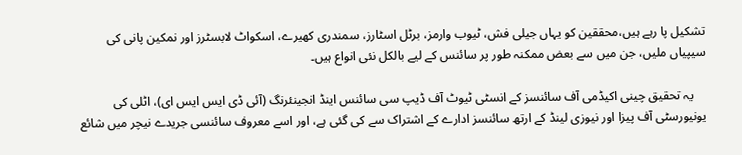تشکیل پا رہے ہیں،محققین کو یہاں جیلی فش، ٹیوب وارمز، برٹل اسٹارز، سمندری کھیرے، اسکواٹ لابسٹرز اور نمکین پانی کی سیپیاں ملیں، جن میں سے بعض ممکنہ طور پر سائنس کے لیے بالکل نئی انواع ہیں۔

    یہ تحقیق چینی اکیڈمی آف سائنسز کے انسٹی ٹیوٹ آف ڈیپ سی سائنس اینڈ انجینئرنگ (آئی ڈی ایس ایس ای)، اٹلی کی یونیورسٹی آف پیزا اور نیوزی لینڈ کے ارتھ سائنسز ادارے کے اشتراک سے کی گئی ہے، اور اسے معروف سائنسی جریدے نیچر میں شائع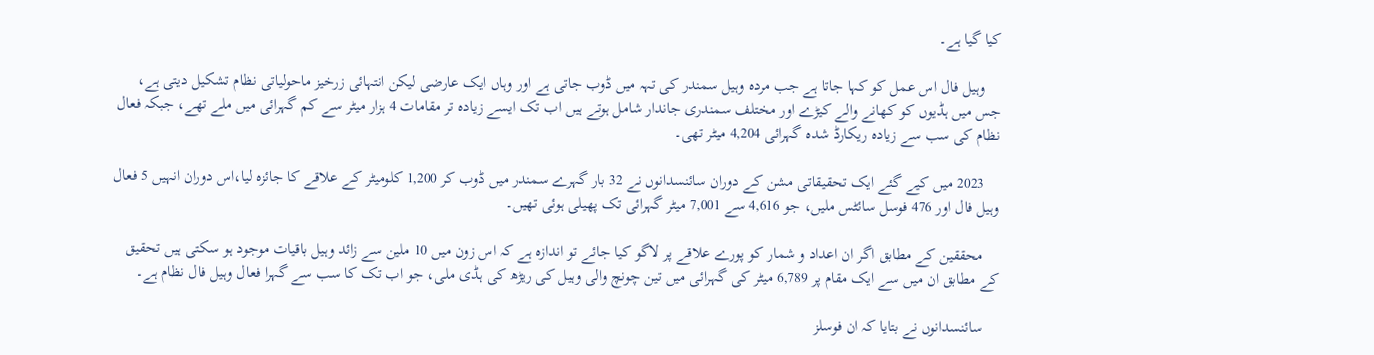کیا گیا ہے۔

    وہیل فال اس عمل کو کہا جاتا ہے جب مردہ وہیل سمندر کی تہہ میں ڈوب جاتی ہے اور وہاں ایک عارضی لیکن انتہائی زرخیز ماحولیاتی نظام تشکیل دیتی ہے، جس میں ہڈیوں کو کھانے والے کیڑے اور مختلف سمندری جاندار شامل ہوتے ہیں اب تک ایسے زیادہ تر مقامات 4 ہزار میٹر سے کم گہرائی میں ملے تھے، جبکہ فعال نظام کی سب سے زیادہ ریکارڈ شدہ گہرائی 4,204 میٹر تھی۔

    2023 میں کیے گئے ایک تحقیقاتی مشن کے دوران سائنسدانوں نے 32 بار گہرے سمندر میں ڈوب کر 1,200 کلومیٹر کے علاقے کا جائزہ لیا،اس دوران انہیں 5 فعال وہیل فال اور 476 فوسل سائٹس ملیں، جو 4,616 سے 7,001 میٹر گہرائی تک پھیلی ہوئی تھیں۔

    محققین کے مطابق اگر ان اعداد و شمار کو پورے علاقے پر لاگو کیا جائے تو اندازہ ہے کہ اس زون میں 10 ملین سے زائد وہیل باقیات موجود ہو سکتی ہیں تحقیق کے مطابق ان میں سے ایک مقام پر 6,789 میٹر کی گہرائی میں تین چونچ والی وہیل کی ریڑھ کی ہڈی ملی، جو اب تک کا سب سے گہرا فعال وہیل فال نظام ہے۔

    سائنسدانوں نے بتایا کہ ان فوسلز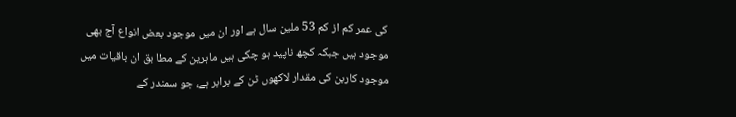کی عمر کم از کم 53 ملین سال ہے اور ان میں موجود بعض انواع آج بھی موجود ہیں جبکہ کچھ ناپید ہو چکی ہیں ماہرین کے مطا بق ان باقیات میں موجود کاربن کی مقدار لاکھوں ٹن کے برابر ہے، جو سمندر کے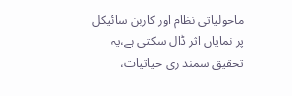ماحولیاتی نظام اور کاربن سائیکل پر نمایاں اثر ڈال سکتی ہے،یہ تحقیق سمند ری حیاتیات،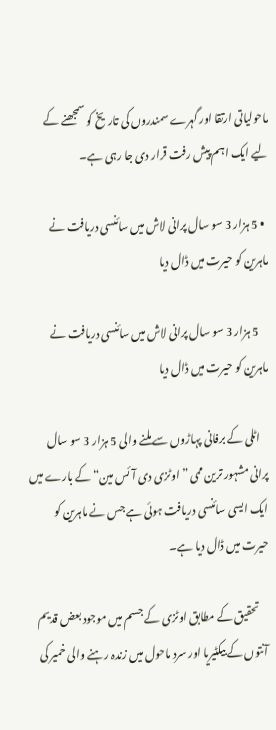ماحولیاتی ارتقا اور گہرے سمندروں کی تاریخ کو سمجھنے کے لیے ایک اہم پیش رفت قرار دی جا رہی ہے۔

  • 5 ہزار 3 سو سال پرانی لاش میں سائنسی دریافت نے ماہرین کو حیرت میں ڈال دیا

    5 ہزار 3 سو سال پرانی لاش میں سائنسی دریافت نے ماہرین کو حیرت میں ڈال دیا

    اٹلی کے برفانی پہاڑوں سے ملنے والی 5 ہزار 3 سو سال پرانی مشہور ترین ممی ”اوٹزی دی آئس مین“ کے بارے میں ایک ایسی سائنسی دریافت ہوئی ہے جس نے ماہرین کو حیرت میں ڈال دیا ہے۔

    تحقیق کے مطابق اوٹزی کے جسم میں موجود بعض قدیم آنتوں کے بیکٹیریا اور سرد ماحول میں زندہ رہنے والی خمیر کی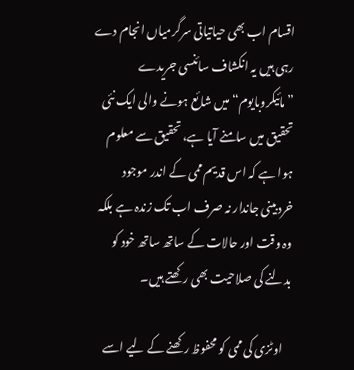اقسام اب بھی حیاتیاتی سرگرمیاں انجام دے رہی ہیں یہ انکشاف سائنسی جریدے ”مائیکروبایوم“ میں شائع ہونے والی ایک نئی تحقیق میں سامنے آیا ہے، تحقیق سے معلوم ہوا ہے کہ اس قدیم ممی کے اندر موجود خردبینی جاندار نہ صرف اب تک زندہ ہے بلکہ وہ وقت اور حالات کے ساتھ ساتھ خود کو بدلنے کی صلاحیت بھی رکھتے ہیں۔

    اوٹزی کی ممی کو محفوظ رکھنے کے لیے اسے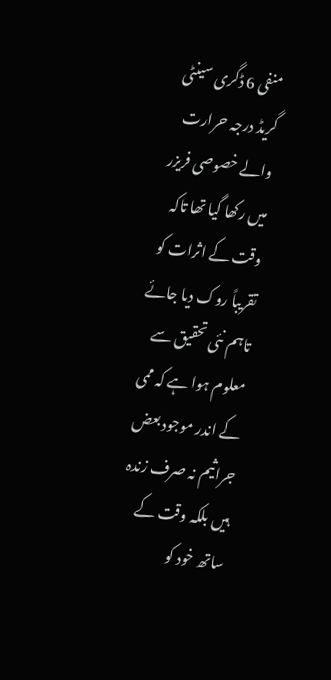منفی 6 ڈگری سینٹی گریڈ درجہ حرارت والے خصوصی فریزر میں رکھا گیا تھا تاکہ وقت کے اثرات کو تقریباً روک دیا جائے تاہم نئی تحقیق سے معلوم ہوا ہے کہ ممی کے اندر موجود بعض جراثیم نہ صرف زندہ ہیں بلکہ وقت کے ساتھ خود کو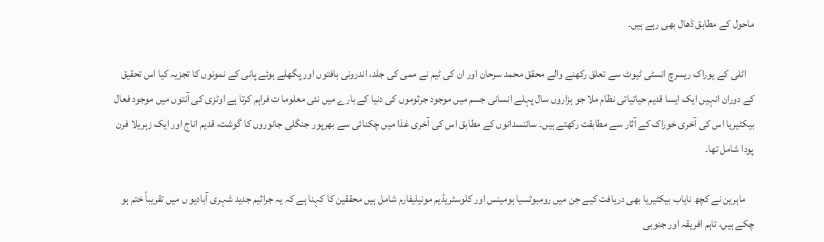ماحول کے مطابق ڈھال بھی رہے ہیں۔

    اٹلی کے یوراک ریسرچ انسٹی ٹیوٹ سے تعلق رکھنے والے محقق محمد سرحان اور ان کی ٹیم نے ممی کی جلد، اندرونی بافتوں اور پگھلے ہوئے پانی کے نمونوں کا تجزیہ کیا اس تحقیق کے دوران انہیں ایک ایسا قدیم حیاتیاتی نظام ملا جو ہزاروں سال پہلے انسانی جسم میں موجود جرثوموں کی دنیا کے بارے میں نئی معلوما ت فراہم کرتا ہے اوٹزی کی آنتوں میں موجود فعال بیکٹیریا اس کی آخری خوراک کے آثار سے مطابقت رکھتے ہیں۔ سائنسدانوں کے مطابق اس کی آخری غذا میں چکنائی سے بھرپور جنگلی جانوروں کا گوشت، قدیم اناج اور ایک زہریلا فرن پودا شامل تھا۔

    ماہرین نے کچھ نایاب بیکٹیریا بھی دریافت کیے جن میں رومبوٹسیا ہومینس اور کلوسٹریڈیم مونیلیفارم شامل ہیں محققین کا کہنا ہے کہ یہ جراثیم جدید شہری آبادیو ں میں تقریباً ختم ہو چکے ہیں، تاہم افریقہ اور جنوبی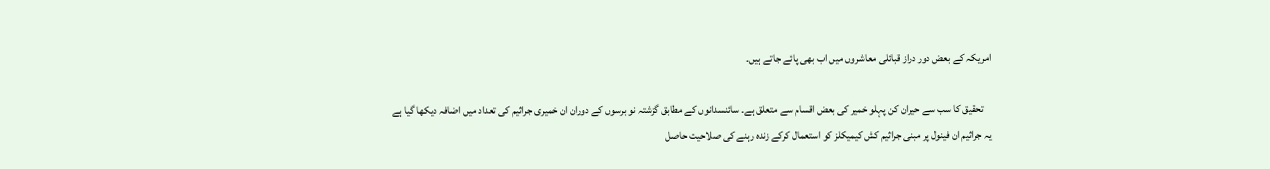امریکہ کے بعض دور دراز قبائلی معاشروں میں اب بھی پائے جاتے ہیں۔

    تحقیق کا سب سے حیران کن پہلو خمیر کی بعض اقسام سے متعلق ہے۔ سائنسدانوں کے مطابق گزشتہ نو برسوں کے دوران ان خمیری جراثیم کی تعداد میں اضافہ دیکھا گیا ہے یہ جراثیم ان فینول پر مبنی جراثیم کش کیمیکلز کو استعمال کرکے زندہ رہنے کی صلاحیت حاصل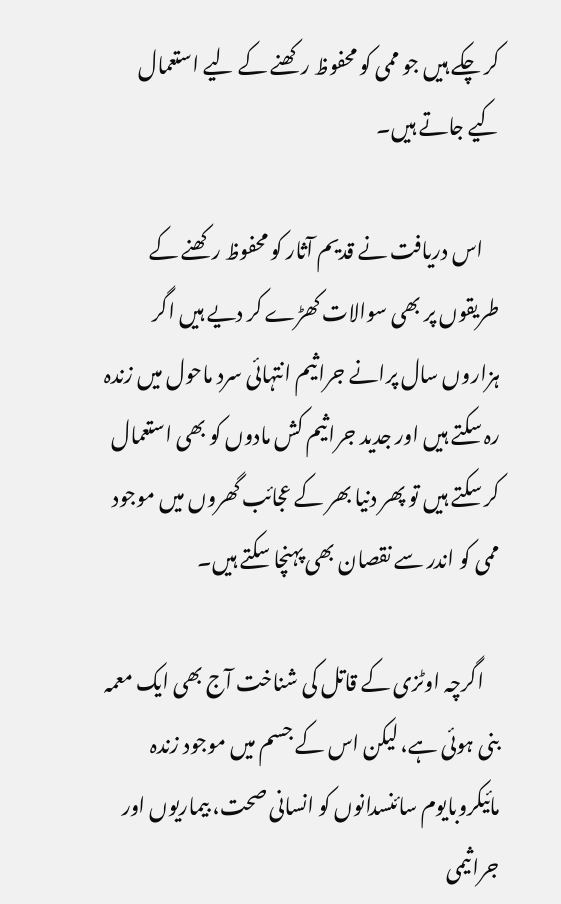کر چکے ہیں جو ممی کو محفوظ رکھنے کے لیے استعمال کیے جاتے ہیں۔

    اس دریافت نے قدیم آثار کو محفوظ رکھنے کے طریقوں پر بھی سوالات کھڑے کر دیے ہیں اگر ہزاروں سال پرانے جراثیم انتہائی سرد ماحول میں زندہ رہ سکتے ہیں اور جدید جراثیم کش مادوں کو بھی استعمال کر سکتے ہیں تو پھر دنیا بھر کے عجائب گھروں میں موجود ممی کو اندر سے نقصان بھی پہنچا سکتے ہیں۔

    اگرچہ اوٹزی کے قاتل کی شناخت آج بھی ایک معمہ بنی ہوئی ہے، لیکن اس کے جسم میں موجود زندہ مائیکروبایوم سائنسدانوں کو انسانی صحت، بیماریوں اور جراثیمی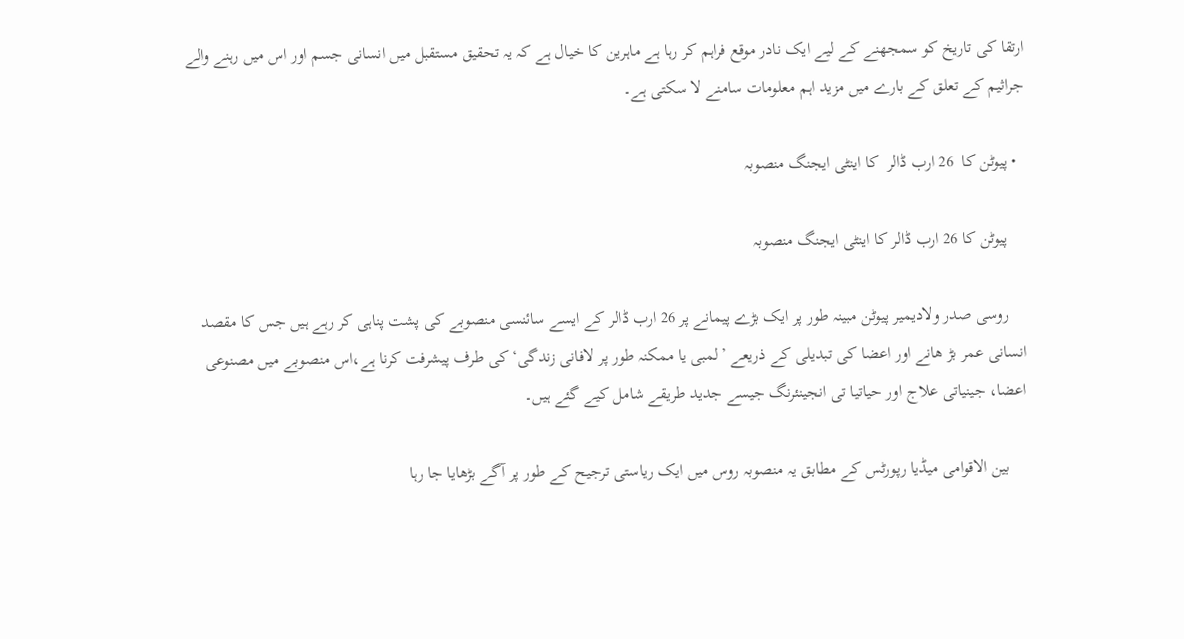ارتقا کی تاریخ کو سمجھنے کے لیے ایک نادر موقع فراہم کر رہا ہے ماہرین کا خیال ہے کہ یہ تحقیق مستقبل میں انسانی جسم اور اس میں رہنے والے جراثیم کے تعلق کے بارے میں مزید اہم معلومات سامنے لا سکتی ہے۔

  • پیوٹن کا  26 ارب ڈالر  کا اینٹی ایجنگ منصوبہ

    پیوٹن کا 26 ارب ڈالر کا اینٹی ایجنگ منصوبہ

    روسی صدر ولادیمیر پیوٹن مبینہ طور پر ایک بڑے پیمانے پر 26 ارب ڈالر کے ایسے سائنسی منصوبے کی پشت پناہی کر رہے ہیں جس کا مقصد انسانی عمر بڑ ھانے اور اعضا کی تبدیلی کے ذریعے ’لمبی یا ممکنہ طور پر لافانی زندگی‘ کی طرف پیشرفت کرنا ہے،اس منصوبے میں مصنوعی اعضا، جینیاتی علاج اور حیاتیا تی انجینئرنگ جیسے جدید طریقے شامل کیے گئے ہیں۔

    بین الاقوامی میڈیا رپورٹس کے مطابق یہ منصوبہ روس میں ایک ریاستی ترجیح کے طور پر آگے بڑھایا جا رہا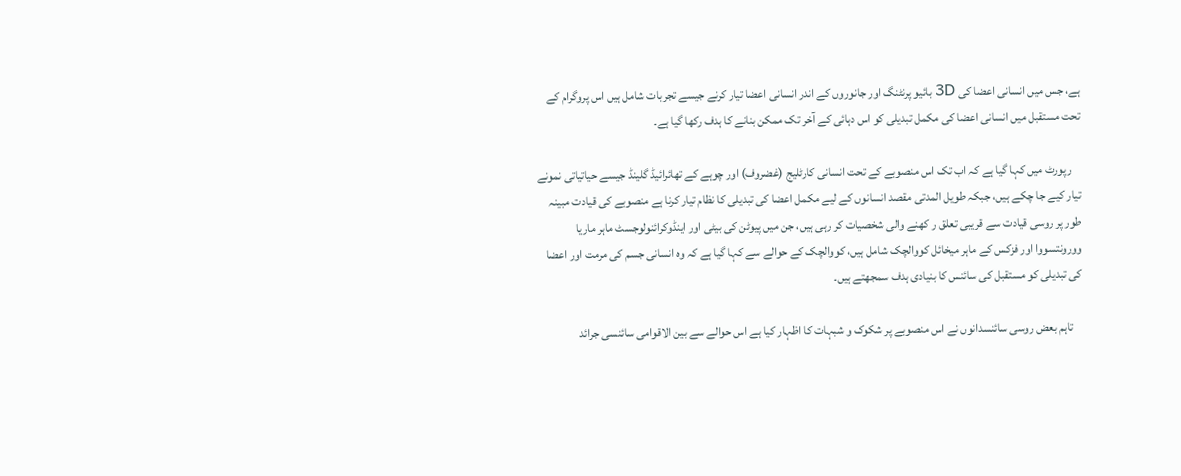ہے، جس میں انسانی اعضا کی 3D بائیو پرنٹنگ اور جانوروں کے اندر انسانی اعضا تیار کرنے جیسے تجربات شامل ہیں اس پروگرام کے تحت مستقبل میں انسانی اعضا کی مکمل تبدیلی کو اس دہائی کے آخر تک ممکن بنانے کا ہدف رکھا گیا ہے۔

    رپورٹ میں کہا گیا ہے کہ اب تک اس منصوبے کے تحت انسانی کارٹلیج (غضروف) اور چوہے کے تھائرائیڈ گلینڈ جیسے حیاتیاتی نمونے تیار کیے جا چکے ہیں، جبکہ طویل المدتی مقصد انسانوں کے لیے مکمل اعضا کی تبدیلی کا نظام تیار کرنا ہے منصوبے کی قیادت مبینہ طور پر روسی قیادت سے قریبی تعلق ر کھنے والی شخصیات کر رہی ہیں، جن میں پیوٹن کی بیٹی اور اینڈوکرائنولوجسٹ ماہر ماریا وورونتسووا اور فزکس کے ماہر میخائل کووالچک شامل ہیں، کووالچک کے حوالے سے کہا گیا ہے کہ وہ انسانی جسم کی مرمت اور اعضا کی تبدیلی کو مستقبل کی سائنس کا بنیادی ہدف سمجھتے ہیں۔

    تاہم بعض روسی سائنسدانوں نے اس منصوبے پر شکوک و شبہات کا اظہار کیا ہے اس حوالے سے بین الاقوامی سائنسی جرائد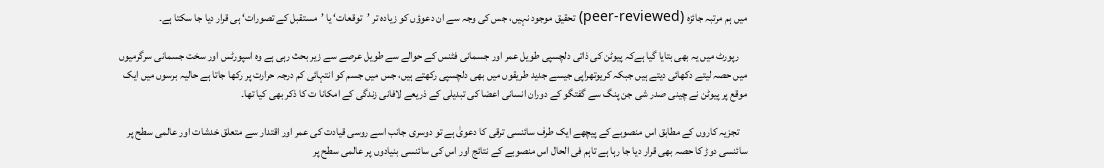میں ہم مرتبہ جائزہ (peer-reviewed) تحقیق موجود نہیں، جس کی وجہ سے ان دعوؤں کو زیادہ تر ’توقعات‘ یا ’مستقبل کے تصورات‘ ہی قرار دیا جا سکتا ہے۔

    رپورٹ میں یہ بھی بتایا گیا ہےکہ پیوٹن کی ذاتی دلچسپی طویل عمر اور جسمانی فٹنس کے حوالے سے طویل عرصے سے زیر بحث رہی ہے وہ اسپورٹس اور سخت جسمانی سرگرمیوں میں حصہ لیتے دکھائی دیتے ہیں جبکہ کریوتھراپی جیسے جدید طریقوں میں بھی دلچسپی رکھتے ہیں، جس میں جسم کو انتہائی کم درجہ حرارت پر رکھا جاتا ہے حالیہ برسوں میں ایک موقع پر پیوٹن نے چینی صدر شی جن پنگ سے گفتگو کے دوران انسانی اعضا کی تبدیلی کے ذریعے لافانی زندگی کے امکانا ت کا ذکر بھی کیا تھا۔

    تجزیہ کاروں کے مطابق اس منصوبے کے پیچھے ایک طرف سائنسی ترقی کا دعویٰ ہے تو دوسری جانب اسے روسی قیادت کی عمر اور اقتدار سے متعلق خدشات اور عالمی سطح پر سائنسی دوڑ کا حصہ بھی قرار دیا جا رہا ہے تاہم فی الحال اس منصوبے کے نتائج اور اس کی سائنسی بنیادوں پر عالمی سطح پر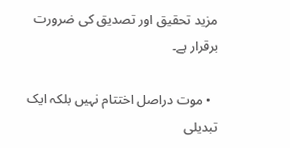مزید تحقیق اور تصدیق کی ضرورت برقرار ہے۔

  • موت دراصل اختتام نہیں بلکہ ایک تبدیلی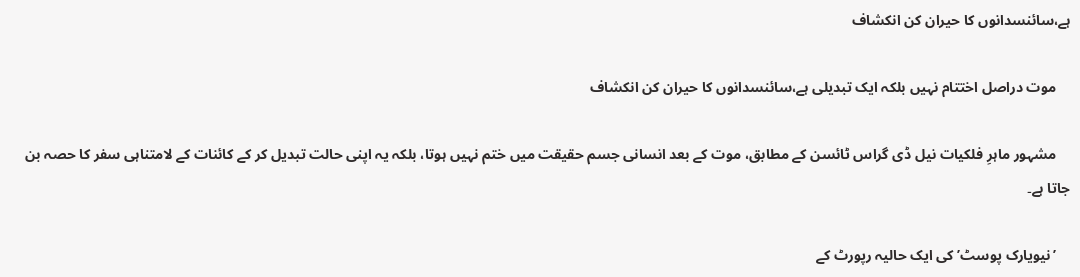ہے،سائنسدانوں کا حیران کن انکشاف

    موت دراصل اختتام نہیں بلکہ ایک تبدیلی ہے،سائنسدانوں کا حیران کن انکشاف

    مشہور ماہرِ فلکیات نیل ڈی گراس ٹائسن کے مطابق، موت کے بعد انسانی جسم حقیقت میں ختم نہیں ہوتا، بلکہ یہ اپنی حالت تبدیل کر کے کائنات کے لامتناہی سفر کا حصہ بن جاتا ہے۔

    ’نیویارک پوسٹ’ کی ایک حالیہ رپورٹ کے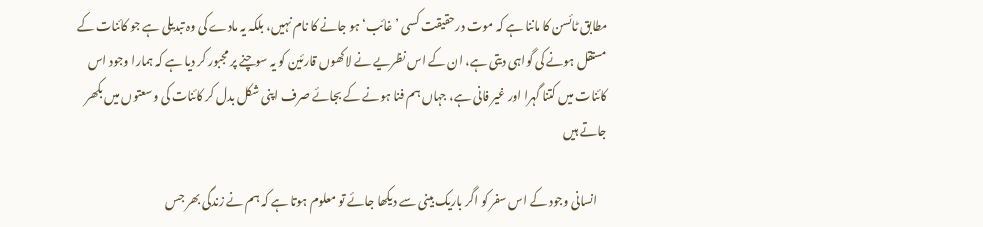مطابق ٹائسن کا ماننا ہے کہ موت درحقیقت کسی ’غائب‘ ہو جانے کا نام نہیں، بلکہ یہ مادے کی وہ تبدیلی ہے جو کائنات کے مستقل ہونے کی گواہی دیتی ہے، ان کے اس نظریے نے لاکھوں قارئین کو یہ سوچنے پر مجبور کر دیا ہے کہ ہمارا وجود اس کائنات میں کتنا گہرا اور غیر فانی ہے، جہاں ہم فنا ہونے کے بجائے صرف اپنی شکل بدل کر کائنات کی وسعتوں میں بکھر جاتے ہیں

    انسانی وجود کے اس سفر کو اگر باریک بینی سے دیکھا جائے تو معلوم ہوتا ہے کہ ہم نے زندگی بھر جس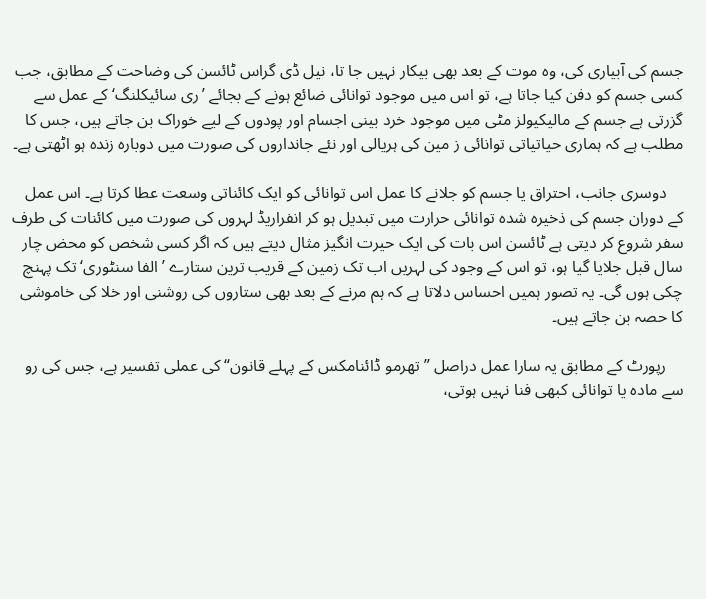جسم کی آبیاری کی، وہ موت کے بعد بھی بیکار نہیں جا تا، نیل ڈی گراس ٹائسن کی وضاحت کے مطابق، جب کسی جسم کو دفن کیا جاتا ہے، تو اس میں موجود توانائی ضائع ہونے کے بجائے ’ری سائیکلنگ‘ کے عمل سے گزرتی ہے جسم کے مالیکیولز مٹی میں موجود خرد بینی اجسام اور پودوں کے لیے خوراک بن جاتے ہیں، جس کا مطلب ہے کہ ہماری حیاتیاتی توانائی ز مین کی ہریالی اور نئے جانداروں کی صورت میں دوبارہ زندہ ہو اٹھتی ہے۔

    دوسری جانب، احتراق یا جسم کو جلانے کا عمل اس توانائی کو ایک کائناتی وسعت عطا کرتا ہے۔ اس عمل کے دوران جسم کی ذخیرہ شدہ توانائی حرارت میں تبدیل ہو کر انفراریڈ لہروں کی صورت میں کائنات کی طرف سفر شروع کر دیتی ہے ٹائسن اس بات کی ایک حیرت انگیز مثال دیتے ہیں کہ اگر کسی شخص کو محض چار سال قبل جلایا گیا ہو، تو اس کے وجود کی لہریں اب تک زمین کے قریب ترین ستارے ’الفا سنٹوری‘ تک پہنچ چکی ہوں گی۔ یہ تصور ہمیں احساس دلاتا ہے کہ ہم مرنے کے بعد بھی ستاروں کی روشنی اور خلا کی خاموشی کا حصہ بن جاتے ہیں۔

    رپورٹ کے مطابق یہ سارا عمل دراصل ”تھرمو ڈائنامکس کے پہلے قانون“ کی عملی تفسیر ہے، جس کی رو سے مادہ یا توانائی کبھی فنا نہیں ہوتی،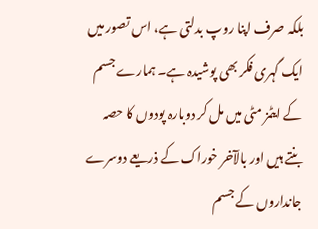بلکہ صرف اپنا روپ بدلتی ہے، اس تصور میں ایک گہری فکر بھی پوشیدہ ہے۔ ہمارے جسم کے ایٹمز مٹی میں مل کر دوبارہ پودوں کا حصہ بنتے ہیں اور بالآخر خوراک کے ذریعے دوسرے جانداروں کے جسم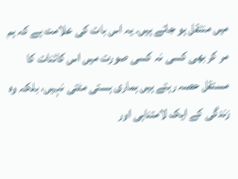میں منتقل ہو جاتے ہیں۔ یہ اس بات کی علامت ہے کہ ہم مر کر بھی کسی نہ کسی صورت میں اس کائنات کا مستقل حصہ رہتے ہیں ہماری ہستی مٹتی نہیں، بلکہ وہ زندگی کے ایک لامتناہی اور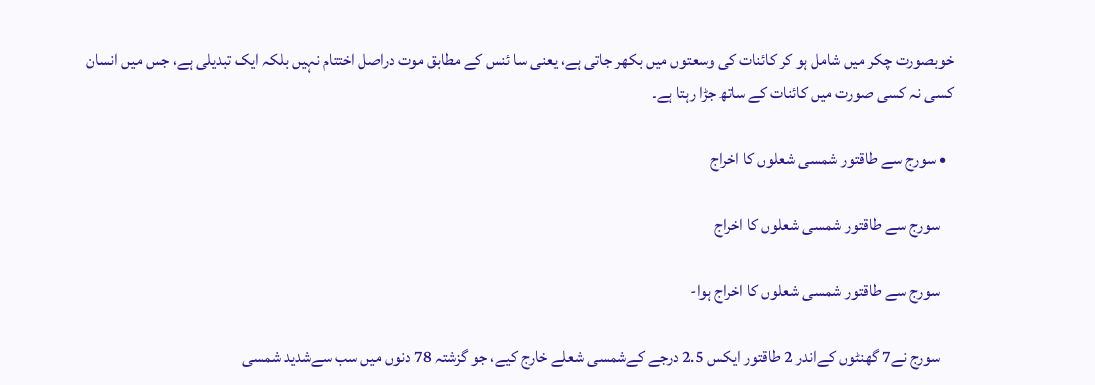خوبصورت چکر میں شامل ہو کر کائنات کی وسعتوں میں بکھر جاتی ہے، یعنی سا ئنس کے مطابق موت دراصل اختتام نہیں بلکہ ایک تبدیلی ہے، جس میں انسان کسی نہ کسی صورت میں کائنات کے ساتھ جڑا رہتا ہے۔

  • سورج سے طاقتور شمسی شعلوں کا اخراج

    سورج سے طاقتور شمسی شعلوں کا اخراج

    سورج سے طاقتور شمسی شعلوں کا اخراج ہوا-

    سورج نے7 گھنٹوں کےاندر 2 طاقتور ایکس 2.5 درجے کےشمسی شعلے خارج کیے، جو گزشتہ 78 دنوں میں سب سےشدید شمسی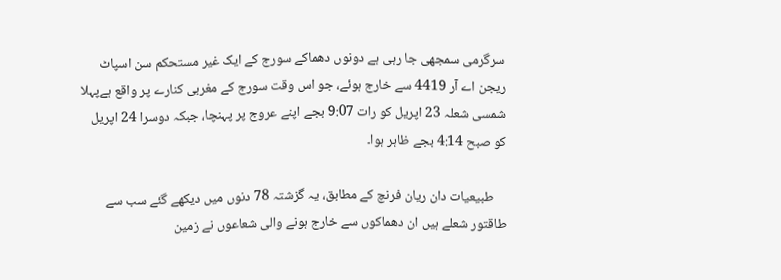سرگرمی سمجھی جا رہی ہے دونوں دھماکے سورج کے ایک غیر مستحکم سن اسپاٹ ریجن اے آر 4419 سے خارج ہوئے، جو اس وقت سورج کے مغربی کنارے پر واقع ہےپہلا شمسی شعلہ 23 اپریل کو رات 9:07 بجے اپنے عروج پر پہنچا، جبکہ دوسرا 24 اپریل کو صبح 4:14 بجے ظاہر ہوا۔

    طبیعیات دان ریان فرنچ کے مطابق، یہ گزشتہ 78 دنوں میں دیکھے گئے سب سے طاقتور شعلے ہیں ان دھماکوں سے خارج ہونے والی شعاعوں نے زمین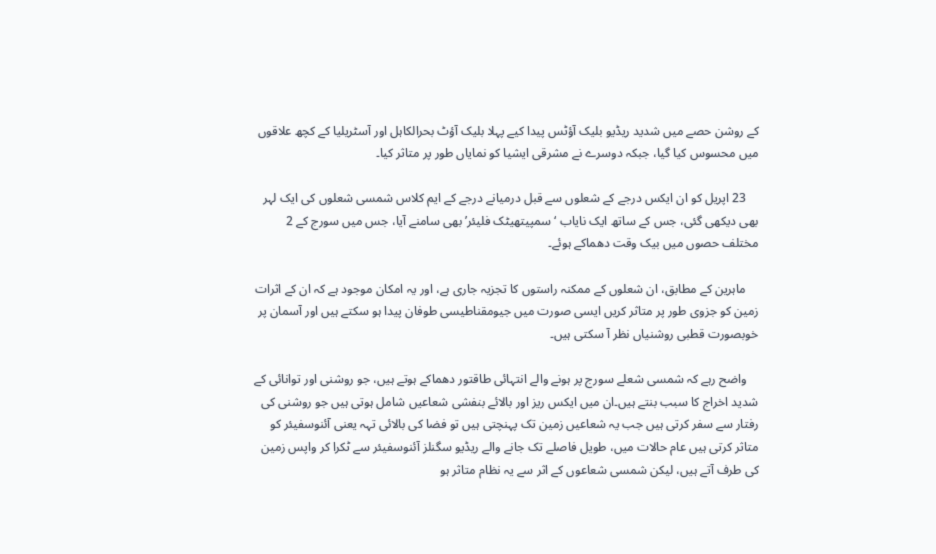کے روشن حصے میں شدید ریڈیو بلیک آؤٹس پیدا کیے پہلا بلیک آؤٹ بحرالکاہل اور آسٹریلیا کے کچھ علاقوں میں محسوس کیا گیا، جبکہ دوسرے نے مشرقی ایشیا کو نمایاں طور پر متاثر کیا۔

    23 اپریل کو ان ایکس درجے کے شعلوں سے قبل درمیانے درجے کے ایم کلاس شمسی شعلوں کی ایک لہر بھی دیکھی گئی، جس کے ساتھ ایک نایاب ‘سمپیتھیٹک فلیئر’ بھی سامنے آیا، جس میں سورج کے 2 مختلف حصوں میں بیک وقت دھماکے ہوئے۔

    ماہرین کے مطابق، ان شعلوں کے ممکنہ راستوں کا تجزیہ جاری ہے، اور یہ امکان موجود ہے کہ ان کے اثرات زمین کو جزوی طور پر متاثر کریں ایسی صورت میں جیومقناطیسی طوفان پیدا ہو سکتے ہیں اور آسمان پر خوبصورت قطبی روشنیاں نظر آ سکتی ہیں۔

    واضح رہے کہ شمسی شعلے سورج پر ہونے والے انتہائی طاقتور دھماکے ہوتے ہیں، جو روشنی اور توانائی کے شدید اخراج کا سبب بنتے ہیں۔ان میں ایکس ریز اور بالائے بنفشی شعاعیں شامل ہوتی ہیں جو روشنی کی رفتار سے سفر کرتی ہیں جب یہ شعاعیں زمین تک پہنچتی ہیں تو فضا کی بالائی تہہ یعنی آئنوسفیئر کو متاثر کرتی ہیں عام حالات میں، طویل فاصلے تک جانے والے ریڈیو سگنلز آئنوسفیئر سے ٹکرا کر واپس زمین کی طرف آتے ہیں، لیکن شمسی شعاعوں کے اثر سے یہ نظام متاثر ہو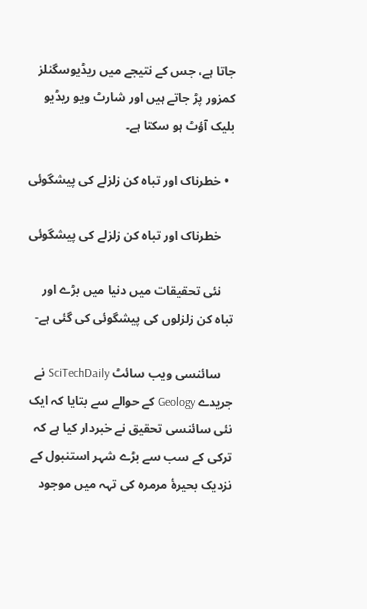جاتا ہے، جس کے نتیجے میں ریڈیوسگنلز کمزور پڑ جاتے ہیں اور شارٹ ویو ریڈیو بلیک آؤٹ ہو سکتا ہے۔

  • خطرناک اور تباہ کن زلزلے کی پیشگوئی

    خطرناک اور تباہ کن زلزلے کی پیشگوئی

    نئی تحقیقات میں دنیا میں بڑے اور تباہ کن زلزلوں کی پیشگوئی کی گئی ہے-

    سائنسی ویب سائٹ SciTechDaily نے جریدے Geology کے حوالے سے بتایا کہ ایک نئی سائنسی تحقیق نے خبردار کیا ہے کہ ترکی کے سب سے بڑے شہر استنبول کے نزدیک بحیرۂ مرمرہ کی تہہ میں موجود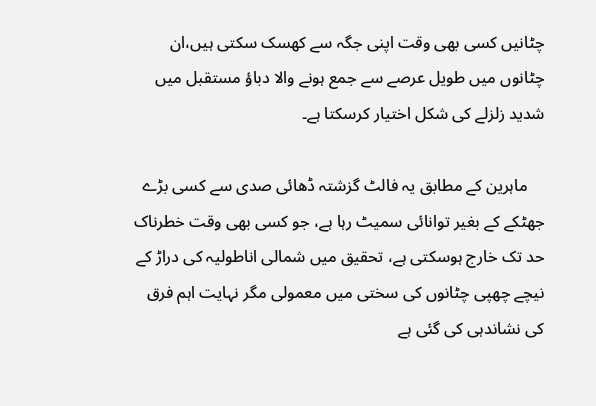چٹانیں کسی بھی وقت اپنی جگہ سے کھسک سکتی ہیں،ان چٹانوں میں طویل عرصے سے جمع ہونے والا دباؤ مستقبل میں شدید زلزلے کی شکل اختیار کرسکتا ہے۔

    ماہرین کے مطابق یہ فالٹ گزشتہ ڈھائی صدی سے کسی بڑے جھٹکے کے بغیر توانائی سمیٹ رہا ہے، جو کسی بھی وقت خطرناک حد تک خارج ہوسکتی ہے، تحقیق میں شمالی اناطولیہ کی دراڑ کے نیچے چھپی چٹانوں کی سختی میں معمولی مگر نہایت اہم فرق کی نشاندہی کی گئی ہے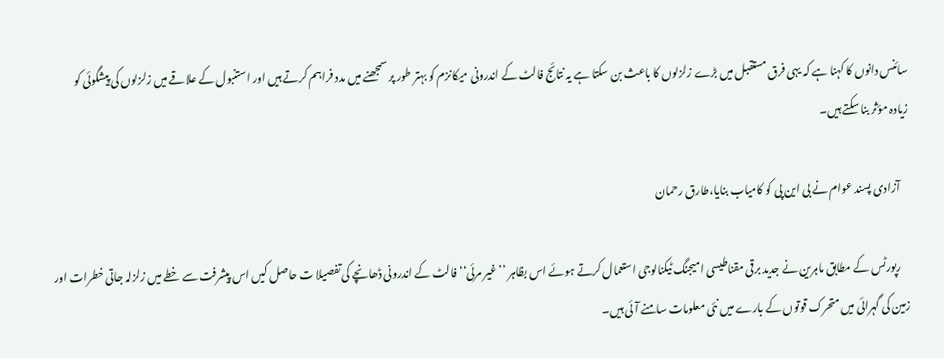سائنس دانوں کا کہنا ہے کہ یہی فرق مستقبل میں بڑے زلزلوں کا باعث بن سکتا ہے یہ نتائج فالٹ کے اندرونی میکانزم کو بہتر طور پر سمجھنے میں مدد فراہم کرتے ہیں اور استنبول کے علاقے میں زلزلوں کی پیشگوئی کو زیادہ مؤثر بنا سکتے ہیں۔

    آزادی پسند عوام نے بی این پی کو کامیاب بنایا،طارق رحمان

    رپورٹس کے مطابق ماہرین نے جدید برقی مقناطیسی امیجنگ ٹیکنالوجی استعمال کرتے ہوئے اس بظاہر ’’غیر مرئی‘‘ فالٹ کے اندرونی ڈھانچے کی تفصیلا ت حاصل کیں اس پیشرفت سے خطے میں زلزلہ جاتی خطرات اور زمین کی گہرائی میں متحرک قوتوں کے بارے میں نئی معلومات سامنے آئی ہیں۔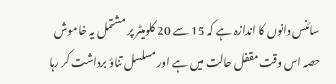سائنس دانوں کا اندازہ ہے کہ 15 سے 20 کلومیٹر پر مشتمل یہ خاموش حصہ اس وقت مقفل حالت میں ہے اور مسلسل تناؤ برداشت کر رہا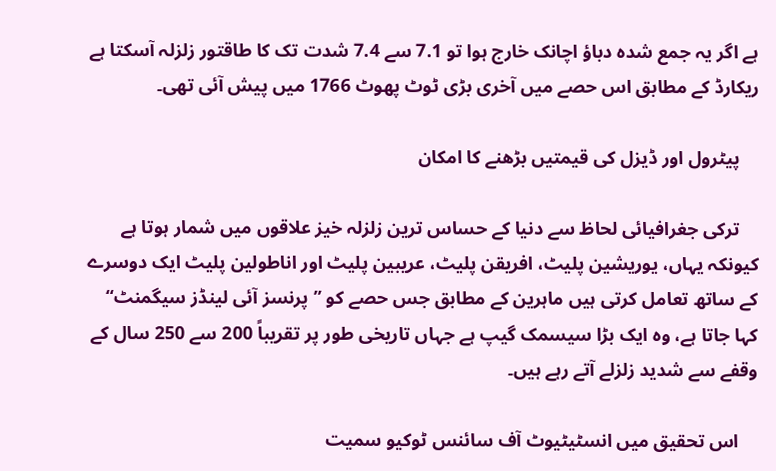ہے اگر یہ جمع شدہ دباؤ اچانک خارج ہوا تو 7.1 سے 7.4 شدت تک کا طاقتور زلزلہ آسکتا ہے ریکارڈ کے مطابق اس حصے میں آخری بڑی ٹوٹ پھوٹ 1766 میں پیش آئی تھی۔

    پیٹرول اور ڈیزل کی قیمتیں بڑھنے کا امکان

    ترکی جغرافیائی لحاظ سے دنیا کے حساس ترین زلزلہ خیز علاقوں میں شمار ہوتا ہے کیونکہ یہاں، یوریشین پلیٹ، افریقن پلیٹ، عریبین پلیٹ اور اناطولین پلیٹ ایک دوسرے کے ساتھ تعامل کرتی ہیں ماہرین کے مطابق جس حصے کو ’’پرنسز آئی لینڈز سیگمنٹ‘‘ کہا جاتا ہے، وہ ایک بڑا سیسمک گیپ ہے جہاں تاریخی طور پر تقریباً 200 سے 250 سال کے وقفے سے شدید زلزلے آتے رہے ہیں۔

    اس تحقیق میں انسٹیٹیوٹ آف سائنس ٹوکیو سمیت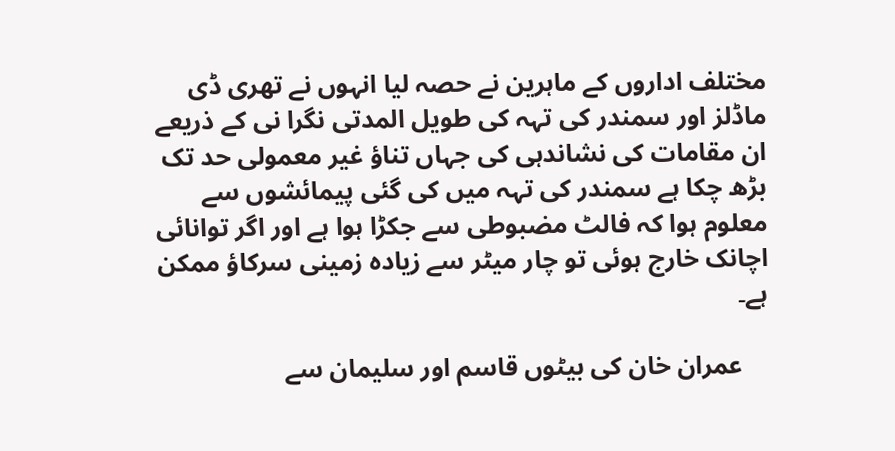مختلف اداروں کے ماہرین نے حصہ لیا انہوں نے تھری ڈی ماڈلز اور سمندر کی تہہ کی طویل المدتی نگرا نی کے ذریعے ان مقامات کی نشاندہی کی جہاں تناؤ غیر معمولی حد تک بڑھ چکا ہے سمندر کی تہہ میں کی گئی پیمائشوں سے معلوم ہوا کہ فالٹ مضبوطی سے جکڑا ہوا ہے اور اگر توانائی اچانک خارج ہوئی تو چار میٹر سے زیادہ زمینی سرکاؤ ممکن ہے۔

    عمران خان کی بیٹوں قاسم اور سلیمان سے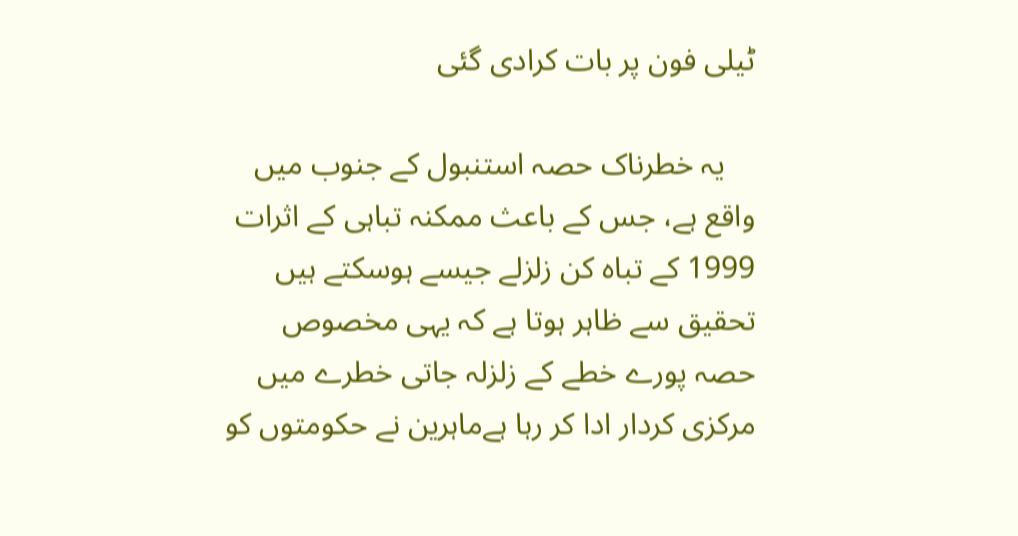ٹیلی فون پر بات کرادی گئی

    یہ خطرناک حصہ استنبول کے جنوب میں واقع ہے، جس کے باعث ممکنہ تباہی کے اثرات 1999 کے تباہ کن زلزلے جیسے ہوسکتے ہیں تحقیق سے ظاہر ہوتا ہے کہ یہی مخصوص حصہ پورے خطے کے زلزلہ جاتی خطرے میں مرکزی کردار ادا کر رہا ہےماہرین نے حکومتوں کو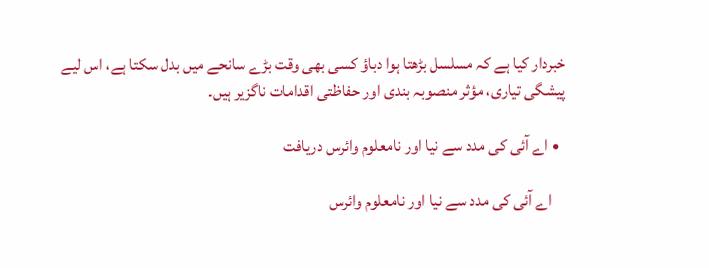خبردار کیا ہے کہ مسلسل بڑھتا ہوا دباؤ کسی بھی وقت بڑے سانحے میں بدل سکتا ہے، اس لیے پیشگی تیاری، مؤثر منصوبہ بندی اور حفاظتی اقدامات ناگزیر ہیں۔

  • اے آئی کی مدد سے نیا اور نامعلوم وائرس دریافت

    اے آئی کی مدد سے نیا اور نامعلوم وائرس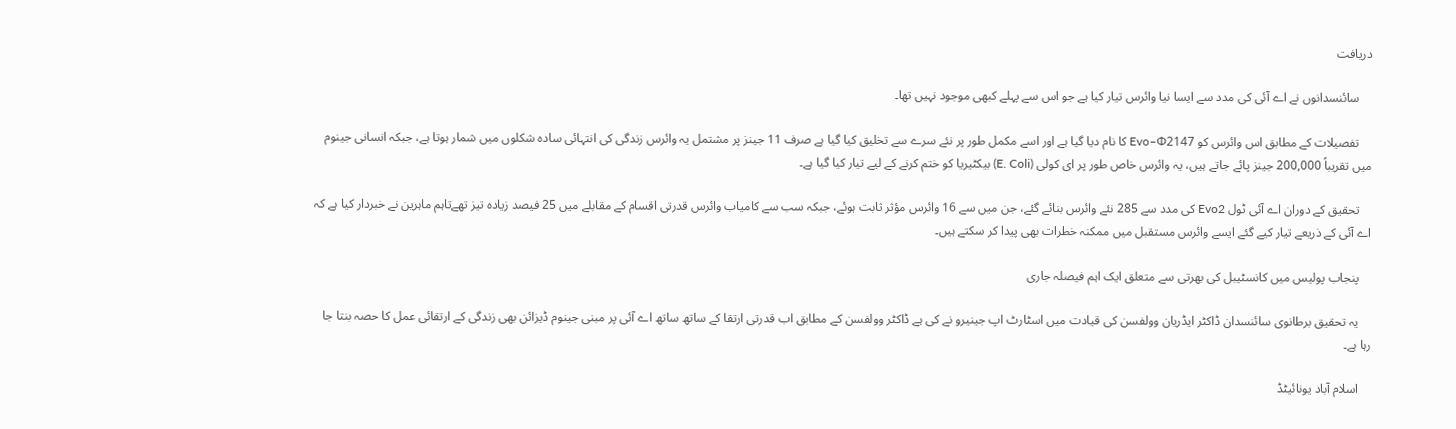دریافت

    سائنسدانوں نے اے آئی کی مدد سے ایسا نیا وائرس تیار کیا ہے جو اس سے پہلے کبھی موجود نہیں تھا۔

    تفصیلات کے مطابق اس وائرس کو Evo–Φ2147 کا نام دیا گیا ہے اور اسے مکمل طور پر نئے سرے سے تخلیق کیا گیا ہے صرف 11 جینز پر مشتمل یہ وائرس زندگی کی انتہائی سادہ شکلوں میں شمار ہوتا ہے، جبکہ انسانی جینوم میں تقریباً 200,000 جینز پائے جاتے ہیں، یہ وائرس خاص طور پر ای کولی (E. Coli) بیکٹیریا کو ختم کرنے کے لیے تیار کیا گیا ہے۔

    تحقیق کے دوران اے آئی ٹول Evo2 کی مدد سے 285 نئے وائرس بنائے گئے، جن میں سے 16 وائرس مؤثر ثابت ہوئے، جبکہ سب سے کامیاب وائرس قدرتی اقسام کے مقابلے میں 25 فیصد زیادہ تیز تھےتاہم ماہرین نے خبردار کیا ہے کہ اے آئی کے ذریعے تیار کیے گئے ایسے وائرس مستقبل میں ممکنہ خطرات بھی پیدا کر سکتے ہیں۔

    پنجاب پولیس میں کانسٹیبل کی بھرتی سے متعلق ایک اہم فیصلہ جاری

    یہ تحقیق برطانوی سائنسدان ڈاکٹر ایڈریان وولفسن کی قیادت میں اسٹارٹ اپ جینیرو نے کی ہے ڈاکٹر وولفسن کے مطابق اب قدرتی ارتقا کے ساتھ ساتھ اے آئی پر مبنی جینوم ڈیزائن بھی زندگی کے ارتقائی عمل کا حصہ بنتا جا رہا ہے۔

    اسلام آباد یونائیٹڈ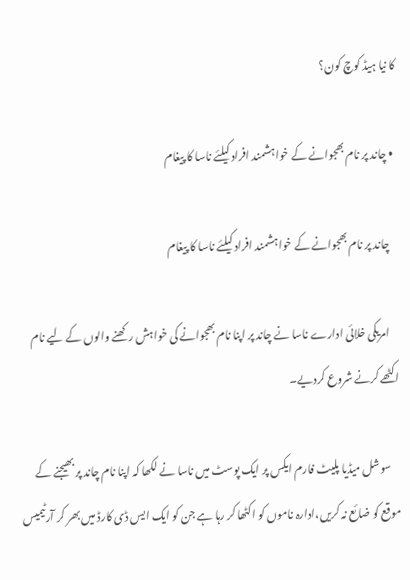کا نیا ہیڈ کوچ کون؟

  • چاند پر نام بھجوانے کے خواہشمند افراد کیلئے ناسا کا پیغام

    چاند پر نام بھجوانے کے خواہشمند افراد کیلئے ناسا کا پیغام

    امریکی خلائی ادارے ناسا نے چاند پر اپنا نام بھجوانے کی خواہش رکھنے والوں کے لیے نام اکٹھے کرنے شروع کردیے۔

    سوشل میڈیا پلیٹ فارم ایکس پر ایک پوسٹ میں ناسا نے لکھا کہ اپنا نام چاند پر بھیجنے کے موقع کو ضائع نہ کریں،ادارہ ناموں کو اکٹھا کر رہا ہے جن کو ایک ایس ڈی کارڈ میں بھر کر آرٹیمیس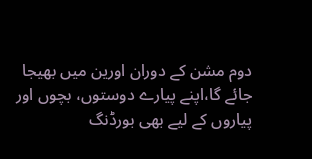دوم مشن کے دوران اورین میں بھیجا جائے گا،اپنے پیارے دوستوں، بچوں اور پیاروں کے لیے بھی بورڈنگ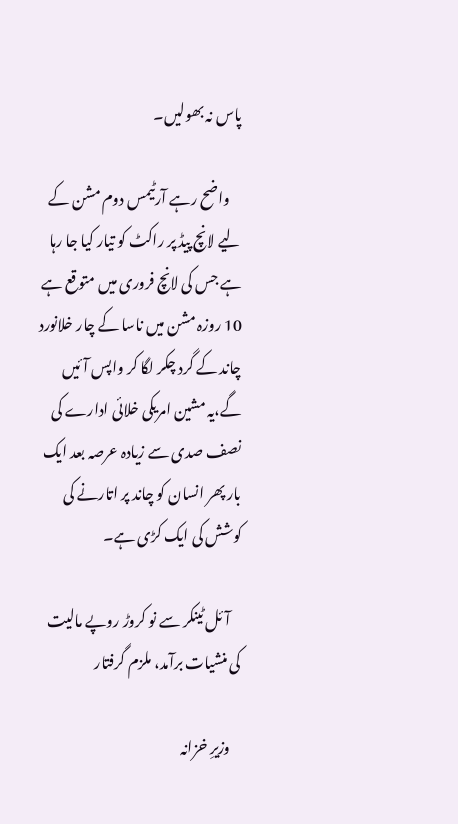پاس نہ بھولیں۔

    واضح رہے آرٹیمس دوم مشن کے لیے لانچ پیڈ پر راکٹ کو تیار کیا جا رہا ہے جس کی لانچ فروری میں متوقع ہے 10 روزہ مشن میں ناسا کے چار خلانورد چاند کے گرد چکر لگا کر واپس آئیں گے،یہ مشین امریکی خلائی ادارے کی نصف صدی سے زیادہ عرصہ بعد ایک بار پھر انسان کو چاند پر اتارنے کی کوشش کی ایک کڑی ہے۔

    آئل ٹینکر سے نو کروڑ روپے مالیت کی منشیات برآمد، ملزم گرفتار

    وزیرِ خزانہ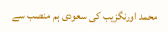محمد اورنگزیب کی سعودی ہم منصب سے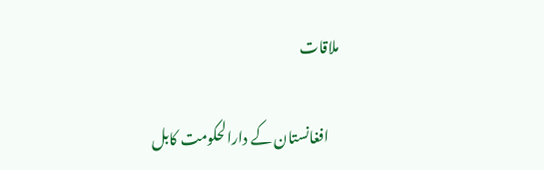ملاقات

    افغانستان کے دارالحکومت کابل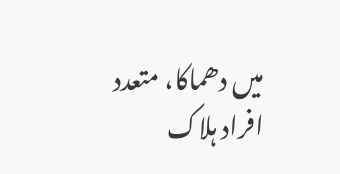میں دھماکا، متعدد افراد ہلاک